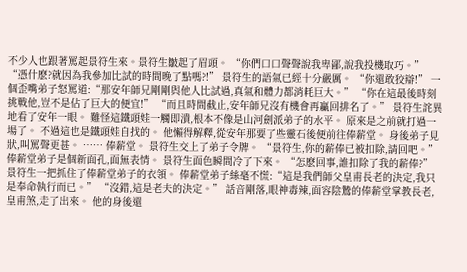不少人也跟著罵起景符生來。景符生皺起了眉頭。 “你們口口聲聲說我卑鄙,說我投機取巧。” “憑什麽?就因為我參加比試的時間晚了點嗎?!” 景符生的語氣已經十分嚴厲。 “你還敢狡辯!” 一個歪嘴弟子怒罵道:“那安年師兄剛剛與他人比試過,真氣和體力都消耗巨大。” “你在這最後時刻挑戰他,豈不是佔了巨大的便宜!” “而且時間截止,安年師兄沒有機會再贏回排名了。” 景符生詫異地看了安年一眼。 難怪這鐵頭娃一觸即潰,根本不像是山河劍派弟子的水平。 原來是之前就打過一場了。 不過這也是鐵頭娃自找的。 他懶得解釋,從安年那要了些靈石後便前往俸薪堂。 身後弟子見狀,叫罵聲更甚。 …… 俸薪堂。 景符生交上了弟子令牌。 “景符生,你的薪俸已被扣除,請回吧。” 俸薪堂弟子是個新面孔,面無表情。 景符生面色瞬間冷了下來。 “怎麽回事,誰扣除了我的薪俸?” 景符生一把抓住了俸薪堂弟子的衣領。 俸薪堂弟子絲毫不慌:“這是我們師父皇甫長老的決定,我只是奉命執行而已。” “沒錯,這是老夫的決定。” 話音剛落,眼神毒辣,面容陰鷙的俸薪堂掌教長老,皇甫煞,走了出來。 他的身後還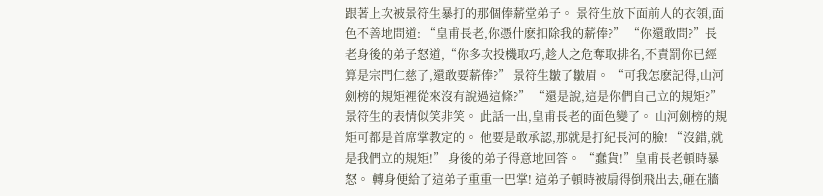跟著上次被景符生暴打的那個俸薪堂弟子。 景符生放下面前人的衣領,面色不善地問道: “皇甫長老,你憑什麽扣除我的薪俸?” “你還敢問?”長老身後的弟子怒道,“你多次投機取巧,趁人之危奪取排名,不責罰你已經算是宗門仁慈了,還敢要薪俸?” 景符生皺了皺眉。 “可我怎麽記得,山河劍榜的規矩裡從來沒有說過這條?” “還是說,這是你們自己立的規矩?” 景符生的表情似笑非笑。 此話一出,皇甫長老的面色變了。 山河劍榜的規矩可都是首席掌教定的。 他要是敢承認,那就是打紀長河的臉! “沒錯,就是我們立的規矩!” 身後的弟子得意地回答。 “蠢貨!”皇甫長老頓時暴怒。 轉身便給了這弟子重重一巴掌! 這弟子頓時被扇得倒飛出去,砸在牆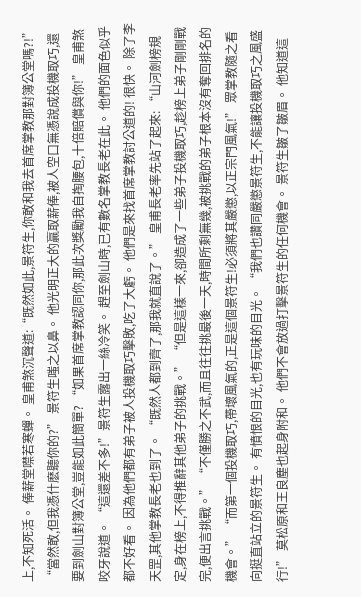上,不知死活。 俸薪堂噤若寒蟬。 皇甫煞沉聲道:“既然如此,景符生,你敢和我去首席掌教那對簿公堂嗎?!” “當然敢,但我憑什麽聽你的?” 景符生嗤之以鼻。 他光明正大的贏取薪俸,被人空口無憑說成投機取巧,還要到劍山對簿公堂,豈能如此簡單? “如果首席掌教認同你,那此次獎勵我自掏腰包,十倍賠償與你!” 皇甫煞咬牙說道。 “這還差不多!”景符生露出一絲冷笑。 趕至劍山時,已有數名掌教長老在此。 他們的面色似乎都不好看。 因為他們都有弟子被人投機取巧擊敗,吃了大虧。 他們是來找首席掌教討公道的! 很快。 除了李天罡,其他掌教長老也到了。 “既然人都到齊了,那我就直說了。” 皇甫長老率先站了起來: “山河劍榜規定,身在榜上,不得推辭其他弟子的挑戰。” “但是這樣一來,卻造成了一些弟子投機取巧,趁榜上弟子剛剛戰完,便出言挑戰。” “不僅勝之不武,而且往往挑最後一天,時間所剩無幾,被挑戰的弟子根本沒有奪回排名的機會。” “而第一個投機取巧,帶壞風氣的,正是這個景符生!必須將其嚴懲,以正宗門風氣!” 眾掌教隨之看向挺直站立的景符生。 有憤恨的目光,也有玩味的目光。 “我們也讚同嚴懲景符生,不能讓投機取巧之風盛行!” 莫松原和王良塵也起身附和。 他們不會放過打擊景符生的任何機會。 景符生皺了皺眉。 他知道這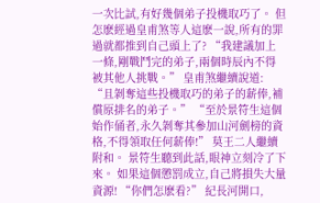一次比試,有好幾個弟子投機取巧了。 但怎麽經過皇甫煞等人這麽一說,所有的罪過就都推到自己頭上了? “我建議加上一條,剛戰鬥完的弟子,兩個時辰內不得被其他人挑戰。” 皇甫煞繼續說道: “且剝奪這些投機取巧的弟子的薪俸,補償原排名的弟子。” “至於景符生這個始作俑者,永久剝奪其參加山河劍榜的資格,不得領取任何薪俸!” 莫王二人繼續附和。 景符生聽到此話,眼神立刻冷了下來。 如果這個懲罰成立,自己將損失大量資源! “你們怎麽看?” 紀長河開口,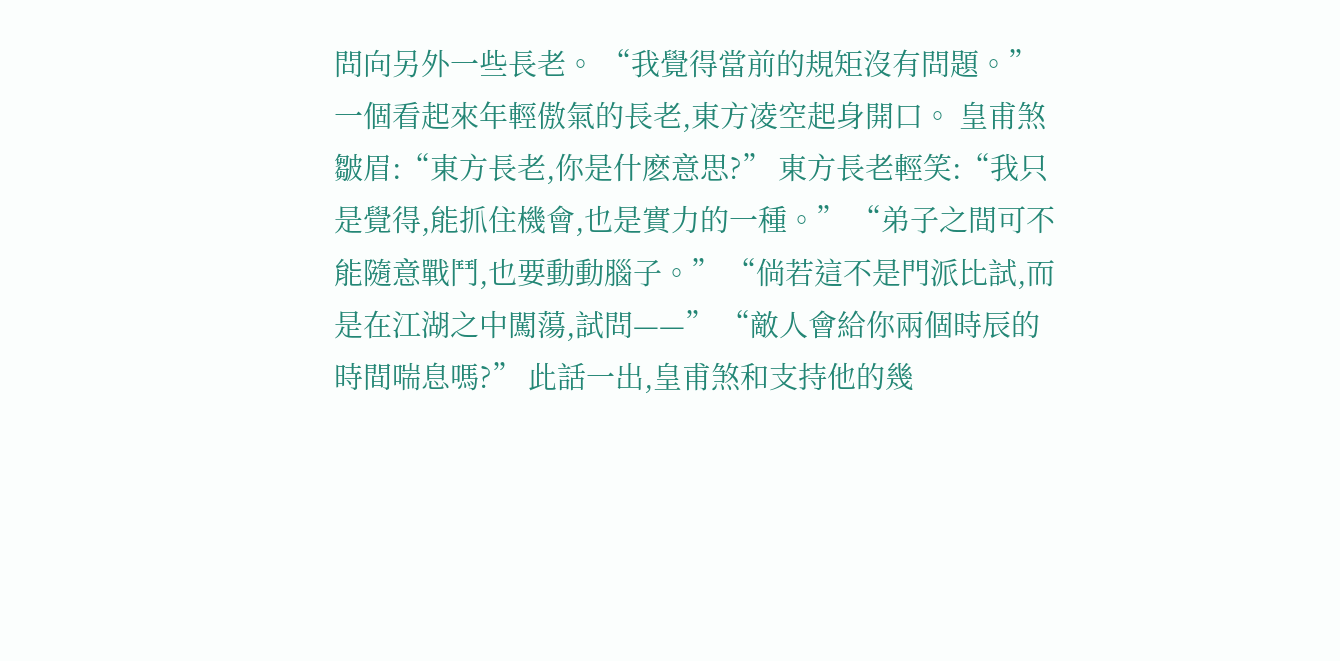問向另外一些長老。 “我覺得當前的規矩沒有問題。” 一個看起來年輕傲氣的長老,東方凌空起身開口。 皇甫煞皺眉:“東方長老,你是什麽意思?” 東方長老輕笑:“我只是覺得,能抓住機會,也是實力的一種。” “弟子之間可不能隨意戰鬥,也要動動腦子。” “倘若這不是門派比試,而是在江湖之中闖蕩,試問——” “敵人會給你兩個時辰的時間喘息嗎?” 此話一出,皇甫煞和支持他的幾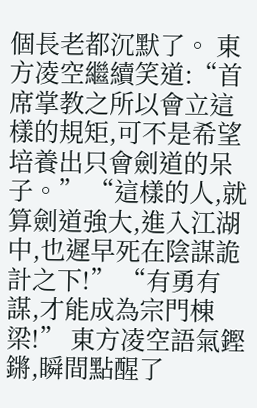個長老都沉默了。 東方凌空繼續笑道:“首席掌教之所以會立這樣的規矩,可不是希望培養出只會劍道的呆子。” “這樣的人,就算劍道強大,進入江湖中,也遲早死在陰謀詭計之下!” “有勇有謀,才能成為宗門棟梁!” 東方凌空語氣鏗鏘,瞬間點醒了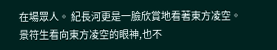在場眾人。 紀長河更是一臉欣賞地看著東方凌空。 景符生看向東方凌空的眼神,也不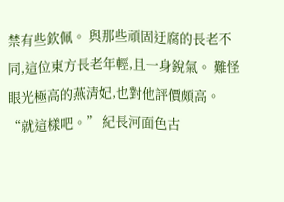禁有些欽佩。 與那些頑固迂腐的長老不同,這位東方長老年輕,且一身銳氣。 難怪眼光極高的燕清妃,也對他評價頗高。 “就這樣吧。” 紀長河面色古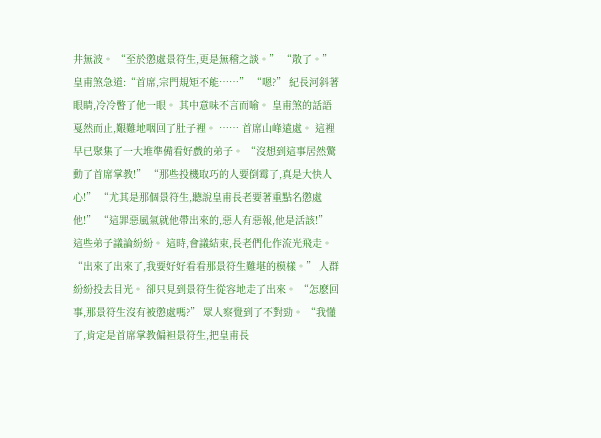井無波。 “至於懲處景符生,更是無稽之談。” “散了。” 皇甫煞急道:“首席,宗門規矩不能……” “嗯?” 紀長河斜著眼睛,冷冷瞥了他一眼。 其中意味不言而喻。 皇甫煞的話語戛然而止,艱難地咽回了肚子裡。 …… 首席山峰遠處。 這裡早已聚集了一大堆準備看好戲的弟子。 “沒想到這事居然驚動了首席掌教!” “那些投機取巧的人要倒霉了,真是大快人心!” “尤其是那個景符生,聽說皇甫長老要著重點名懲處他!” “這罪惡風氣就他帶出來的,惡人有惡報,他是活該!” 這些弟子議論紛紛。 這時,會議結束,長老們化作流光飛走。 “出來了出來了,我要好好看看那景符生難堪的模樣。” 人群紛紛投去目光。 卻只見到景符生從容地走了出來。 “怎麽回事,那景符生沒有被懲處嗎?” 眾人察覺到了不對勁。 “我懂了,肯定是首席掌教偏袒景符生,把皇甫長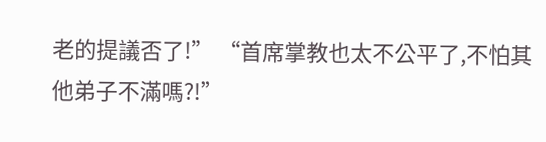老的提議否了!” “首席掌教也太不公平了,不怕其他弟子不滿嗎?!”